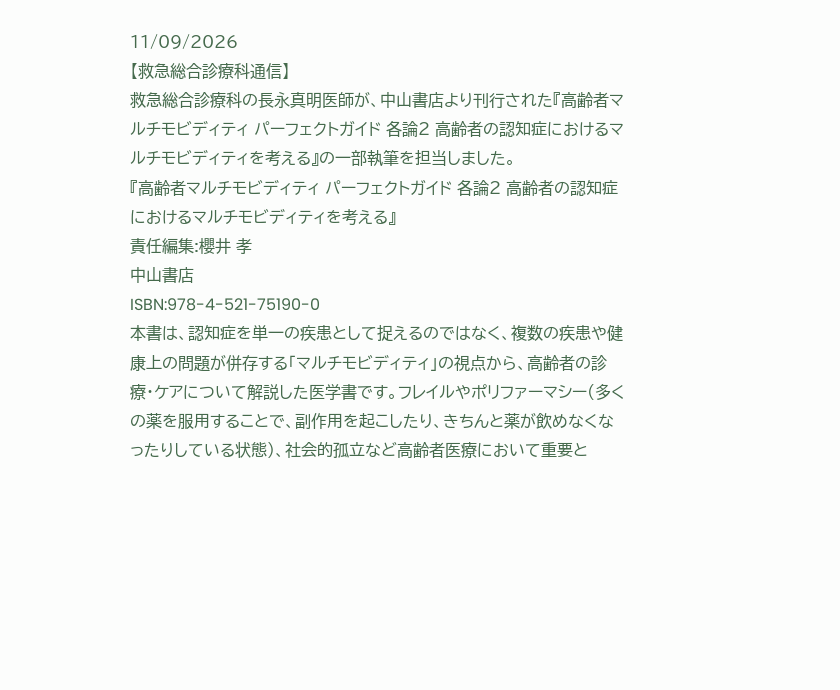11/09/2026
【救急総合診療科通信】
救急総合診療科の長永真明医師が、中山書店より刊行された『高齢者マルチモビディティ パーフェクトガイド 各論2 高齢者の認知症におけるマルチモビディティを考える』の一部執筆を担当しました。
『高齢者マルチモビディティ パーフェクトガイド 各論2 高齢者の認知症におけるマルチモビディティを考える』
責任編集:櫻井 孝
中山書店
ISBN:978-4-521-75190-0
本書は、認知症を単一の疾患として捉えるのではなく、複数の疾患や健康上の問題が併存する「マルチモビディティ」の視点から、高齢者の診療・ケアについて解説した医学書です。フレイルやポリファーマシー(多くの薬を服用することで、副作用を起こしたり、きちんと薬が飲めなくなったりしている状態)、社会的孤立など高齢者医療において重要と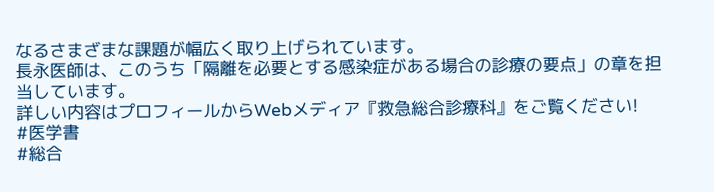なるさまざまな課題が幅広く取り上げられています。
長永医師は、このうち「隔離を必要とする感染症がある場合の診療の要点」の章を担当しています。
詳しい内容はプロフィールからWebメディア『救急総合診療科』をご覧ください!
#医学書
#総合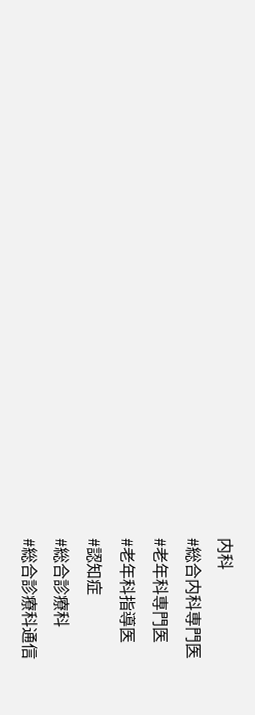内科
#総合内科専門医
#老年科専門医
#老年科指導医
#認知症
#総合診療科
#総合診療科通信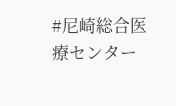#尼崎総合医療センター